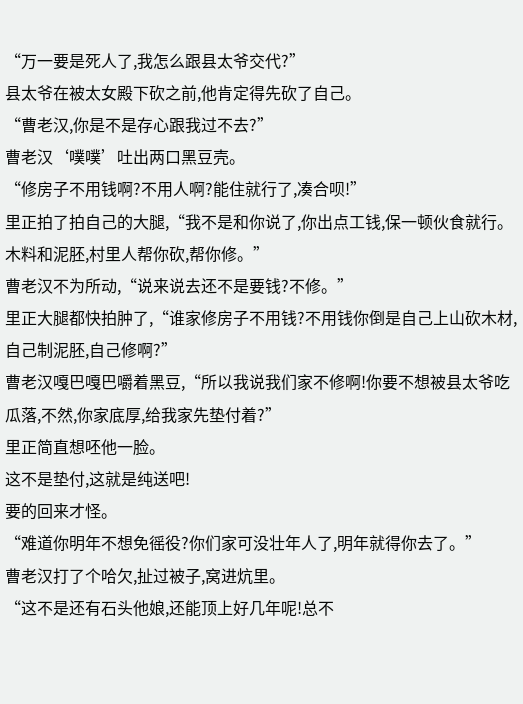“万一要是死人了,我怎么跟县太爷交代?”
县太爷在被太女殿下砍之前,他肯定得先砍了自己。
“曹老汉,你是不是存心跟我过不去?”
曹老汉‘噗噗’吐出两口黑豆壳。
“修房子不用钱啊?不用人啊?能住就行了,凑合呗!”
里正拍了拍自己的大腿,“我不是和你说了,你出点工钱,保一顿伙食就行。木料和泥胚,村里人帮你砍,帮你修。”
曹老汉不为所动,“说来说去还不是要钱?不修。”
里正大腿都快拍肿了,“谁家修房子不用钱?不用钱你倒是自己上山砍木材,自己制泥胚,自己修啊?”
曹老汉嘎巴嘎巴嚼着黑豆,“所以我说我们家不修啊!你要不想被县太爷吃瓜落,不然,你家底厚,给我家先垫付着?”
里正简直想呸他一脸。
这不是垫付,这就是纯送吧!
要的回来才怪。
“难道你明年不想免徭役?你们家可没壮年人了,明年就得你去了。”
曹老汉打了个哈欠,扯过被子,窝进炕里。
“这不是还有石头他娘,还能顶上好几年呢!总不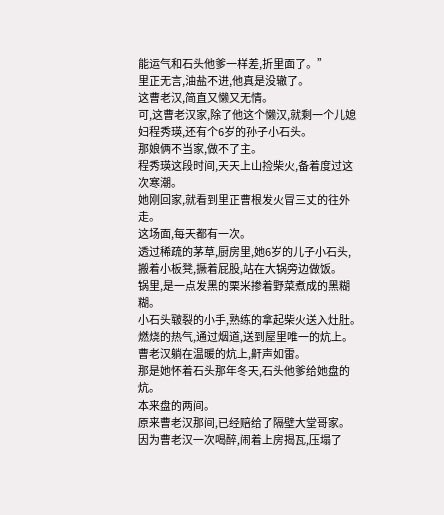能运气和石头他爹一样差,折里面了。”
里正无言,油盐不进,他真是没辙了。
这曹老汉,简直又懒又无情。
可,这曹老汉家,除了他这个懒汉,就剩一个儿媳妇程秀瑛,还有个6岁的孙子小石头。
那娘俩不当家,做不了主。
程秀瑛这段时间,天天上山捡柴火,备着度过这次寒潮。
她刚回家,就看到里正曹根发火冒三丈的往外走。
这场面,每天都有一次。
透过稀疏的茅草,厨房里,她6岁的儿子小石头,搬着小板凳,撅着屁股,站在大锅旁边做饭。
锅里,是一点发黑的栗米掺着野菜煮成的黑糊糊。
小石头皲裂的小手,熟练的拿起柴火送入灶肚。
燃烧的热气,通过烟道,送到屋里唯一的炕上。
曹老汉躺在温暖的炕上,鼾声如雷。
那是她怀着石头那年冬天,石头他爹给她盘的炕。
本来盘的两间。
原来曹老汉那间,已经赔给了隔壁大堂哥家。
因为曹老汉一次喝醉,闹着上房揭瓦,压塌了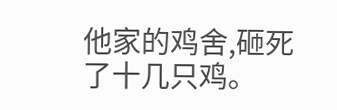他家的鸡舍,砸死了十几只鸡。